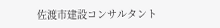佐渡市建設コンサルタント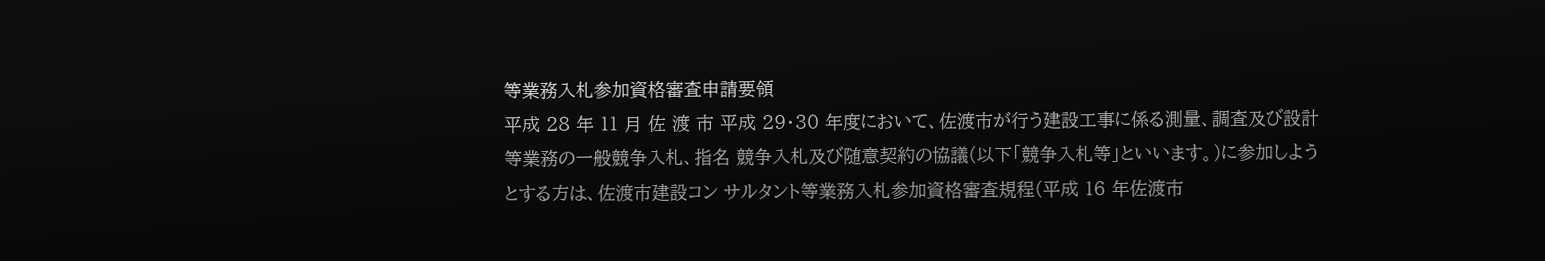等業務入札参加資格審査申請要領
平成 28 年 11 月 佐 渡 市 平成 29・30 年度において、佐渡市が行う建設工事に係る測量、調査及び設計等業務の一般競争入札、指名 競争入札及び随意契約の協議(以下「競争入札等」といいます。)に参加しようとする方は、佐渡市建設コン サルタント等業務入札参加資格審査規程(平成 16 年佐渡市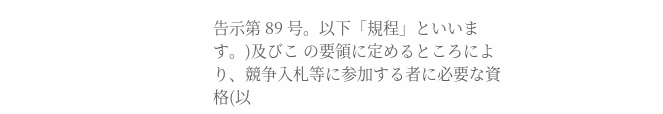告示第 89 号。以下「規程」といいます。)及びこ の要領に定めるところにより、競争入札等に参加する者に必要な資格(以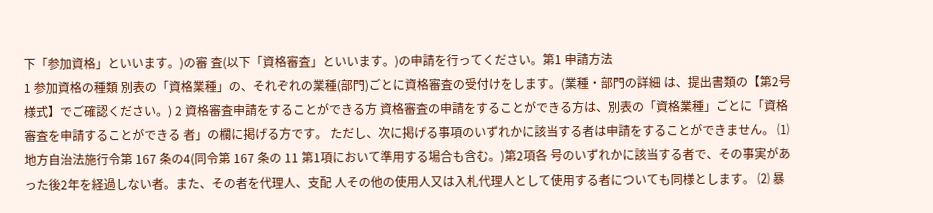下「参加資格」といいます。)の審 査(以下「資格審査」といいます。)の申請を行ってください。第1 申請方法
1 参加資格の種類 別表の「資格業種」の、それぞれの業種(部門)ごとに資格審査の受付けをします。(業種・部門の詳細 は、提出書類の【第2号様式】でご確認ください。) 2 資格審査申請をすることができる方 資格審査の申請をすることができる方は、別表の「資格業種」ごとに「資格審査を申請することができる 者」の欄に掲げる方です。 ただし、次に掲げる事項のいずれかに該当する者は申請をすることができません。 ⑴ 地方自治法施行令第 167 条の4(同令第 167 条の 11 第1項において準用する場合も含む。)第2項各 号のいずれかに該当する者で、その事実があった後2年を経過しない者。また、その者を代理人、支配 人その他の使用人又は入札代理人として使用する者についても同様とします。 ⑵ 暴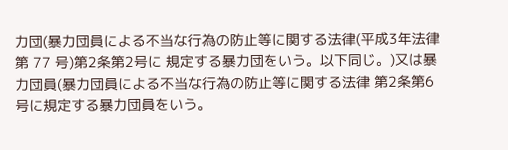力団(暴力団員による不当な行為の防止等に関する法律(平成3年法律第 77 号)第2条第2号に 規定する暴力団をいう。以下同じ。)又は暴力団員(暴力団員による不当な行為の防止等に関する法律 第2条第6号に規定する暴力団員をいう。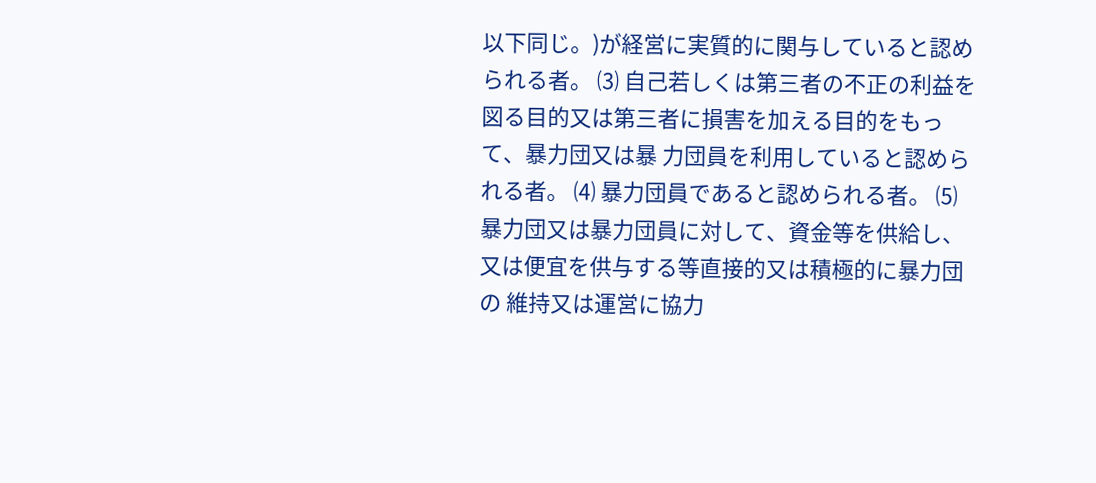以下同じ。)が経営に実質的に関与していると認められる者。 ⑶ 自己若しくは第三者の不正の利益を図る目的又は第三者に損害を加える目的をもって、暴力団又は暴 力団員を利用していると認められる者。 ⑷ 暴力団員であると認められる者。 ⑸ 暴力団又は暴力団員に対して、資金等を供給し、又は便宜を供与する等直接的又は積極的に暴力団の 維持又は運営に協力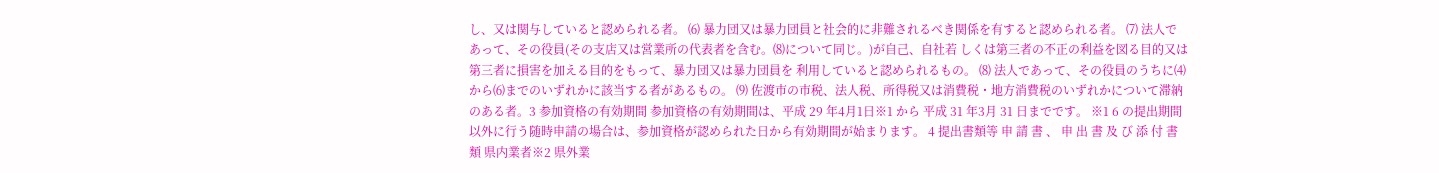し、又は関与していると認められる者。 ⑹ 暴力団又は暴力団員と社会的に非難されるべき関係を有すると認められる者。 ⑺ 法人であって、その役員(その支店又は営業所の代表者を含む。⑻について同じ。)が自己、自社若 しくは第三者の不正の利益を図る目的又は第三者に損害を加える目的をもって、暴力団又は暴力団員を 利用していると認められるもの。 ⑻ 法人であって、その役員のうちに⑷から⑹までのいずれかに該当する者があるもの。 ⑼ 佐渡市の市税、法人税、所得税又は消費税・地方消費税のいずれかについて滞納のある者。3 参加資格の有効期間 参加資格の有効期間は、平成 29 年4月1日※1 から 平成 31 年3月 31 日までです。 ※1 6 の提出期間以外に行う随時申請の場合は、参加資格が認められた日から有効期間が始まります。 4 提出書類等 申 請 書 、 申 出 書 及 び 添 付 書 類 県内業者※2 県外業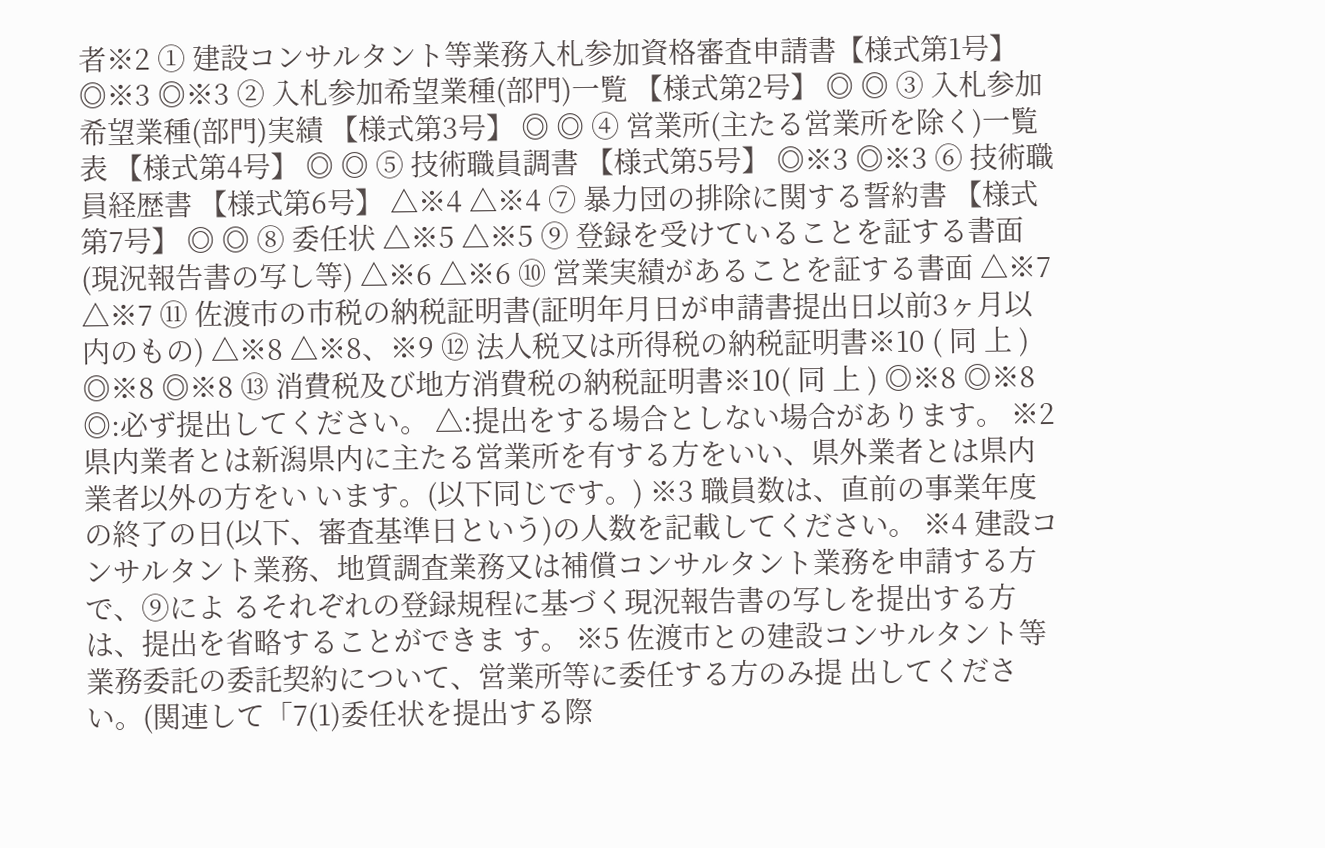者※2 ① 建設コンサルタント等業務入札参加資格審査申請書【様式第1号】 ◎※3 ◎※3 ② 入札参加希望業種(部門)一覧 【様式第2号】 ◎ ◎ ③ 入札参加希望業種(部門)実績 【様式第3号】 ◎ ◎ ④ 営業所(主たる営業所を除く)一覧表 【様式第4号】 ◎ ◎ ⑤ 技術職員調書 【様式第5号】 ◎※3 ◎※3 ⑥ 技術職員経歴書 【様式第6号】 △※4 △※4 ⑦ 暴力団の排除に関する誓約書 【様式第7号】 ◎ ◎ ⑧ 委任状 △※5 △※5 ⑨ 登録を受けていることを証する書面(現況報告書の写し等) △※6 △※6 ⑩ 営業実績があることを証する書面 △※7 △※7 ⑪ 佐渡市の市税の納税証明書(証明年月日が申請書提出日以前3ヶ月以内のもの) △※8 △※8、※9 ⑫ 法人税又は所得税の納税証明書※10 ( 同 上 ) ◎※8 ◎※8 ⑬ 消費税及び地方消費税の納税証明書※10( 同 上 ) ◎※8 ◎※8 ◎:必ず提出してください。 △:提出をする場合としない場合があります。 ※2 県内業者とは新潟県内に主たる営業所を有する方をいい、県外業者とは県内業者以外の方をい います。(以下同じです。) ※3 職員数は、直前の事業年度の終了の日(以下、審査基準日という)の人数を記載してください。 ※4 建設コンサルタント業務、地質調査業務又は補償コンサルタント業務を申請する方で、⑨によ るそれぞれの登録規程に基づく現況報告書の写しを提出する方は、提出を省略することができま す。 ※5 佐渡市との建設コンサルタント等業務委託の委託契約について、営業所等に委任する方のみ提 出してください。(関連して「7(1)委任状を提出する際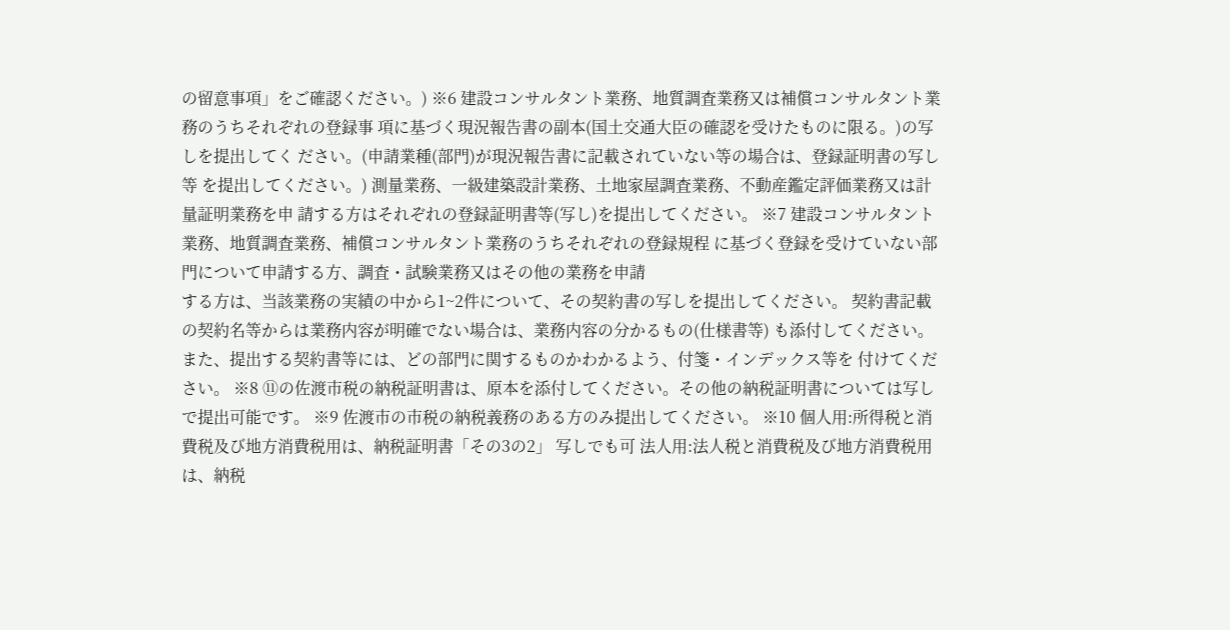の留意事項」をご確認ください。) ※6 建設コンサルタント業務、地質調査業務又は補償コンサルタント業務のうちそれぞれの登録事 項に基づく現況報告書の副本(国土交通大臣の確認を受けたものに限る。)の写しを提出してく ださい。(申請業種(部門)が現況報告書に記載されていない等の場合は、登録証明書の写し等 を提出してください。) 測量業務、一級建築設計業務、土地家屋調査業務、不動産鑑定評価業務又は計量証明業務を申 請する方はそれぞれの登録証明書等(写し)を提出してください。 ※7 建設コンサルタント業務、地質調査業務、補償コンサルタント業務のうちそれぞれの登録規程 に基づく登録を受けていない部門について申請する方、調査・試験業務又はその他の業務を申請
する方は、当該業務の実績の中から1~2件について、その契約書の写しを提出してください。 契約書記載の契約名等からは業務内容が明確でない場合は、業務内容の分かるもの(仕様書等) も添付してください。 また、提出する契約書等には、どの部門に関するものかわかるよう、付箋・インデックス等を 付けてください。 ※8 ⑪の佐渡市税の納税証明書は、原本を添付してください。その他の納税証明書については写し で提出可能です。 ※9 佐渡市の市税の納税義務のある方のみ提出してください。 ※10 個人用:所得税と消費税及び地方消費税用は、納税証明書「その3の2」 写しでも可 法人用:法人税と消費税及び地方消費税用は、納税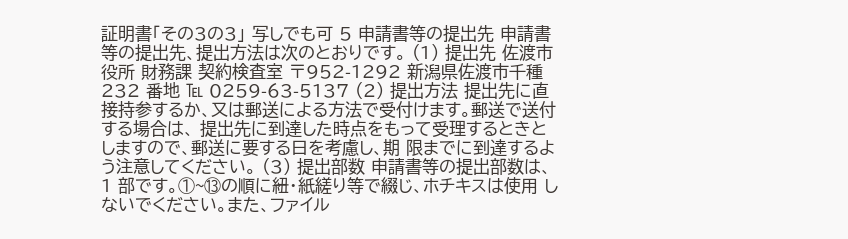証明書「その3の3」 写しでも可 5 申請書等の提出先 申請書等の提出先、提出方法は次のとおりです。 (1) 提出先 佐渡市役所 財務課 契約検査室 〒952-1292 新潟県佐渡市千種 232 番地 ℡ 0259-63-5137 (2) 提出方法 提出先に直接持参するか、又は郵送による方法で受付けます。郵送で送付する場合は、 提出先に到達した時点をもって受理するときとしますので、郵送に要する日を考慮し、期 限までに到達するよう注意してください。 (3) 提出部数 申請書等の提出部数は、1 部です。①~⑬の順に紐・紙縒り等で綴じ、ホチキスは使用 しないでください。また、ファイル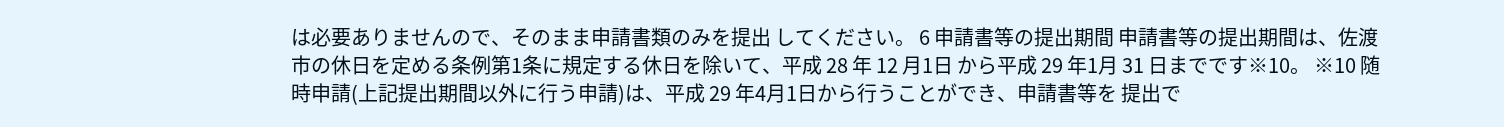は必要ありませんので、そのまま申請書類のみを提出 してください。 6 申請書等の提出期間 申請書等の提出期間は、佐渡市の休日を定める条例第1条に規定する休日を除いて、平成 28 年 12 月1日 から平成 29 年1月 31 日までです※10。 ※10 随時申請(上記提出期間以外に行う申請)は、平成 29 年4月1日から行うことができ、申請書等を 提出で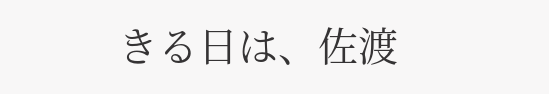きる日は、佐渡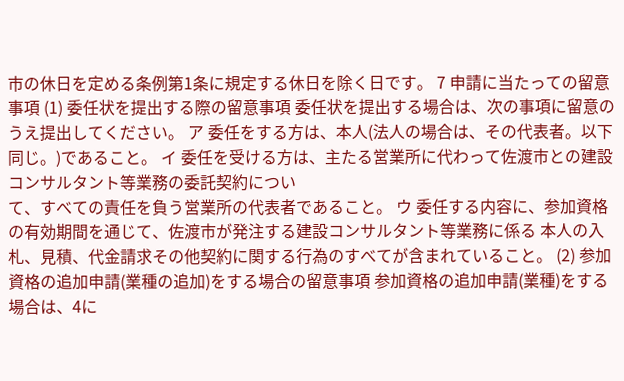市の休日を定める条例第1条に規定する休日を除く日です。 7 申請に当たっての留意事項 (1) 委任状を提出する際の留意事項 委任状を提出する場合は、次の事項に留意のうえ提出してください。 ア 委任をする方は、本人(法人の場合は、その代表者。以下同じ。)であること。 イ 委任を受ける方は、主たる営業所に代わって佐渡市との建設コンサルタント等業務の委託契約につい
て、すべての責任を負う営業所の代表者であること。 ウ 委任する内容に、参加資格の有効期間を通じて、佐渡市が発注する建設コンサルタント等業務に係る 本人の入札、見積、代金請求その他契約に関する行為のすべてが含まれていること。 (2) 参加資格の追加申請(業種の追加)をする場合の留意事項 参加資格の追加申請(業種)をする場合は、4に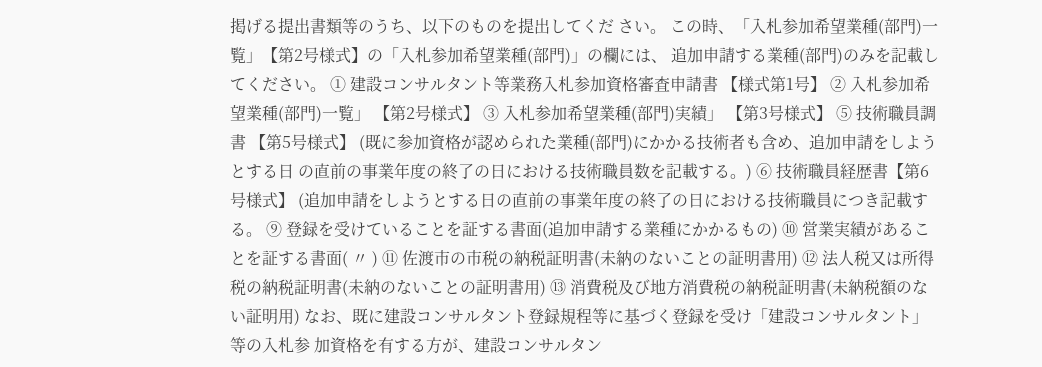掲げる提出書類等のうち、以下のものを提出してくだ さい。 この時、「入札参加希望業種(部門)一覧」【第2号様式】の「入札参加希望業種(部門)」の欄には、 追加申請する業種(部門)のみを記載してください。 ① 建設コンサルタント等業務入札参加資格審査申請書 【様式第1号】 ② 入札参加希望業種(部門)一覧」 【第2号様式】 ③ 入札参加希望業種(部門)実績」 【第3号様式】 ⑤ 技術職員調書 【第5号様式】 (既に参加資格が認められた業種(部門)にかかる技術者も含め、追加申請をしようとする日 の直前の事業年度の終了の日における技術職員数を記載する。) ⑥ 技術職員経歴書【第6号様式】 (追加申請をしようとする日の直前の事業年度の終了の日における技術職員につき記載する。 ⑨ 登録を受けていることを証する書面(追加申請する業種にかかるもの) ⑩ 営業実績があることを証する書面( 〃 ) ⑪ 佐渡市の市税の納税証明書(未納のないことの証明書用) ⑫ 法人税又は所得税の納税証明書(未納のないことの証明書用) ⑬ 消費税及び地方消費税の納税証明書(未納税額のない証明用) なお、既に建設コンサルタント登録規程等に基づく登録を受け「建設コンサルタント」等の入札参 加資格を有する方が、建設コンサルタン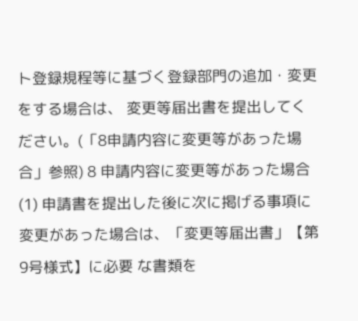ト登録規程等に基づく登録部門の追加・変更をする場合は、 変更等届出書を提出してください。(「8申請内容に変更等があった場合」参照) 8 申請内容に変更等があった場合 (1) 申請書を提出した後に次に掲げる事項に変更があった場合は、「変更等届出書」【第9号様式】に必要 な書類を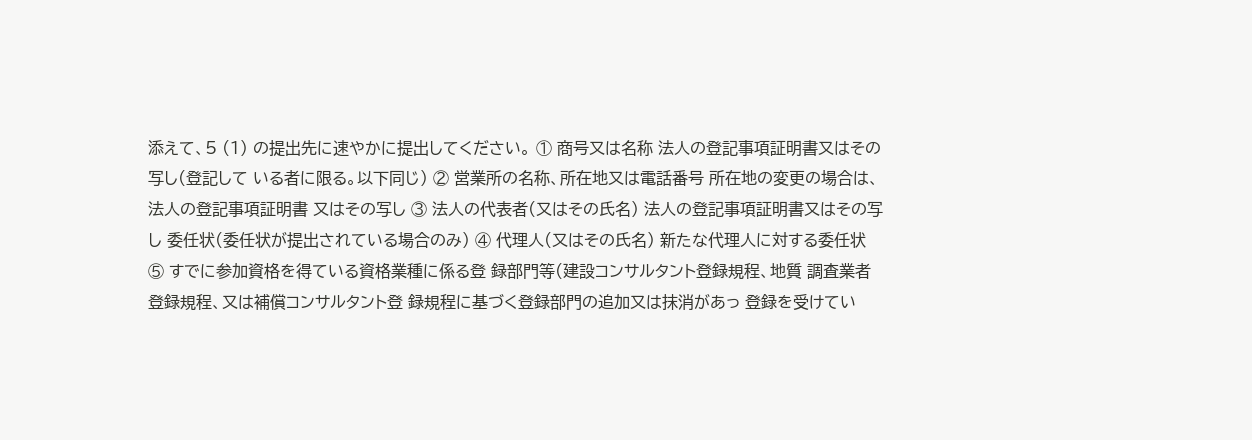添えて、5 (1) の提出先に速やかに提出してください。 ① 商号又は名称 法人の登記事項証明書又はその写し(登記して いる者に限る。以下同じ) ② 営業所の名称、所在地又は電話番号 所在地の変更の場合は、法人の登記事項証明書 又はその写し ③ 法人の代表者(又はその氏名) 法人の登記事項証明書又はその写し 委任状(委任状が提出されている場合のみ) ④ 代理人(又はその氏名) 新たな代理人に対する委任状 ⑤ すでに参加資格を得ている資格業種に係る登 録部門等(建設コンサルタント登録規程、地質 調査業者登録規程、又は補償コンサルタント登 録規程に基づく登録部門の追加又は抹消があっ 登録を受けてい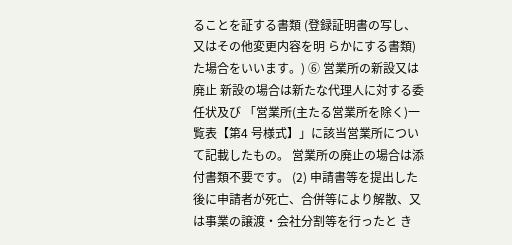ることを証する書類 (登録証明書の写し、又はその他変更内容を明 らかにする書類)
た場合をいいます。) ⑥ 営業所の新設又は廃止 新設の場合は新たな代理人に対する委任状及び 「営業所(主たる営業所を除く)一覧表【第4 号様式】」に該当営業所について記載したもの。 営業所の廃止の場合は添付書類不要です。 (2) 申請書等を提出した後に申請者が死亡、合併等により解散、又は事業の譲渡・会社分割等を行ったと き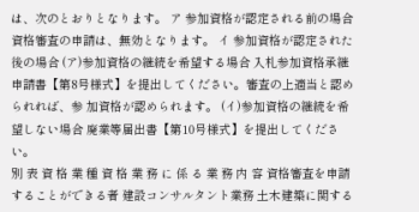は、次のとおりとなります。 ア 参加資格が認定される前の場合 資格審査の申請は、無効となります。 イ 参加資格が認定された後の場合 (ア)参加資格の継続を希望する場合 入札参加資格承継申請書【第8号様式】を提出してください。審査の上適当と認められれば、参 加資格が認められます。 (イ)参加資格の継続を希望しない場合 廃業等届出書【第10号様式】を提出してください。
別 表 資 格 業 種 資 格 業 務 に 係 る 業 務 内 容 資格審査を申請することができる者 建設コンサルタント業務 土木建築に関する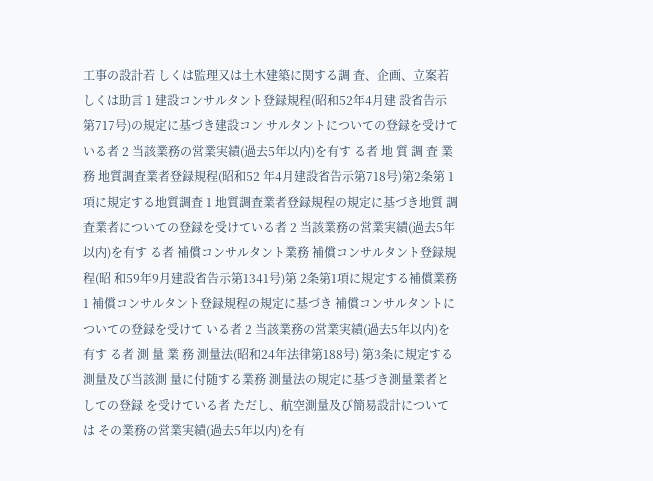工事の設計若 しくは監理又は土木建築に関する調 査、企画、立案若しくは助言 1 建設コンサルタント登録規程(昭和52年4月建 設省告示第717号)の規定に基づき建設コン サルタントについての登録を受けている者 2 当該業務の営業実績(過去5年以内)を有す る者 地 質 調 査 業 務 地質調査業者登録規程(昭和52 年4月建設省告示第718号)第2条第 1項に規定する地質調査 1 地質調査業者登録規程の規定に基づき地質 調査業者についての登録を受けている者 2 当該業務の営業実績(過去5年以内)を有す る者 補償コンサルタント業務 補償コンサルタント登録規程(昭 和59年9月建設省告示第1341号)第 2条第1項に規定する補償業務 1 補償コンサルタント登録規程の規定に基づき 補償コンサルタントについての登録を受けて いる者 2 当該業務の営業実績(過去5年以内)を有す る者 測 量 業 務 測量法(昭和24年法律第188号) 第3条に規定する測量及び当該測 量に付随する業務 測量法の規定に基づき測量業者としての登録 を受けている者 ただし、航空測量及び簡易設計については その業務の営業実績(過去5年以内)を有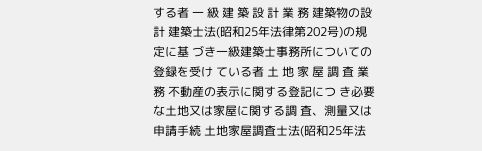する者 一 級 建 築 設 計 業 務 建築物の設計 建築士法(昭和25年法律第202号)の規定に基 づき一級建築士事務所についての登録を受け ている者 土 地 家 屋 調 査 業 務 不動産の表示に関する登記につ き必要な土地又は家屋に関する調 査、測量又は申請手続 土地家屋調査士法(昭和25年法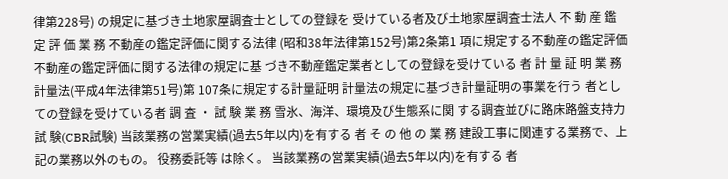律第228号) の規定に基づき土地家屋調査士としての登録を 受けている者及び土地家屋調査士法人 不 動 産 鑑 定 評 価 業 務 不動産の鑑定評価に関する法律 (昭和38年法律第152号)第2条第1 項に規定する不動産の鑑定評価 不動産の鑑定評価に関する法律の規定に基 づき不動産鑑定業者としての登録を受けている 者 計 量 証 明 業 務 計量法(平成4年法律第51号)第 107条に規定する計量証明 計量法の規定に基づき計量証明の事業を行う 者としての登録を受けている者 調 査 ・ 試 験 業 務 雪氷、海洋、環境及び生態系に関 する調査並びに路床路盤支持力試 験(CBR試験) 当該業務の営業実績(過去5年以内)を有する 者 そ の 他 の 業 務 建設工事に関連する業務で、上 記の業務以外のもの。 役務委託等 は除く。 当該業務の営業実績(過去5年以内)を有する 者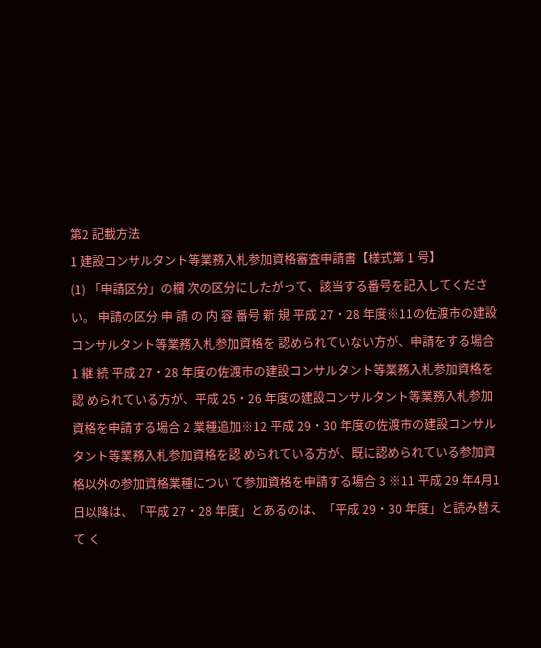第2 記載方法
1 建設コンサルタント等業務入札参加資格審査申請書【様式第 1 号】
(1) 「申請区分」の欄 次の区分にしたがって、該当する番号を記入してください。 申請の区分 申 請 の 内 容 番号 新 規 平成 27・28 年度※11の佐渡市の建設コンサルタント等業務入札参加資格を 認められていない方が、申請をする場合 1 継 続 平成 27・28 年度の佐渡市の建設コンサルタント等業務入札参加資格を認 められている方が、平成 25・26 年度の建設コンサルタント等業務入札参加 資格を申請する場合 2 業種追加※12 平成 29・30 年度の佐渡市の建設コンサルタント等業務入札参加資格を認 められている方が、既に認められている参加資格以外の参加資格業種につい て参加資格を申請する場合 3 ※11 平成 29 年4月1日以降は、「平成 27・28 年度」とあるのは、「平成 29・30 年度」と読み替えて く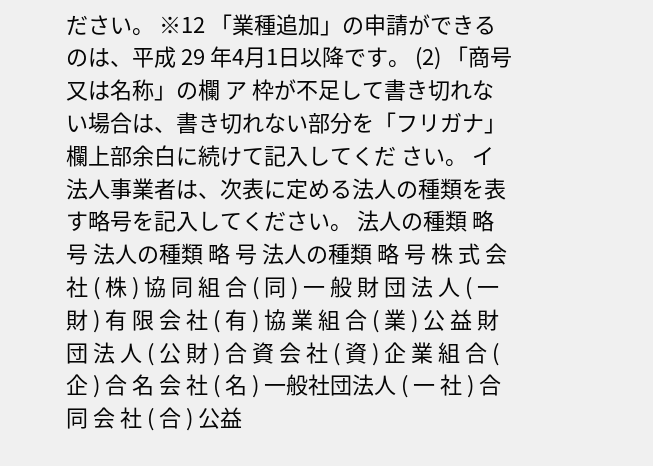ださい。 ※12 「業種追加」の申請ができるのは、平成 29 年4月1日以降です。 (2) 「商号又は名称」の欄 ア 枠が不足して書き切れない場合は、書き切れない部分を「フリガナ」欄上部余白に続けて記入してくだ さい。 イ 法人事業者は、次表に定める法人の種類を表す略号を記入してください。 法人の種類 略 号 法人の種類 略 号 法人の種類 略 号 株 式 会 社 ( 株 ) 協 同 組 合 ( 同 ) 一 般 財 団 法 人 ( 一 財 ) 有 限 会 社 ( 有 ) 協 業 組 合 ( 業 ) 公 益 財 団 法 人 ( 公 財 ) 合 資 会 社 ( 資 ) 企 業 組 合 ( 企 ) 合 名 会 社 ( 名 ) 一般社団法人 ( 一 社 ) 合 同 会 社 ( 合 ) 公益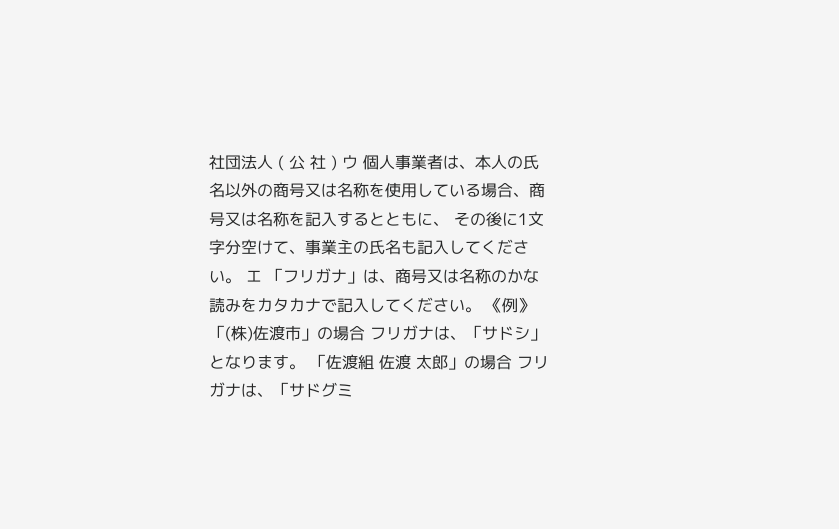社団法人 ( 公 社 ) ウ 個人事業者は、本人の氏名以外の商号又は名称を使用している場合、商号又は名称を記入するとともに、 その後に1文字分空けて、事業主の氏名も記入してください。 エ 「フリガナ」は、商号又は名称のかな読みをカタカナで記入してください。 《例》 「(株)佐渡市」の場合 フリガナは、「サドシ」 となります。 「佐渡組 佐渡 太郎」の場合 フリガナは、「サドグミ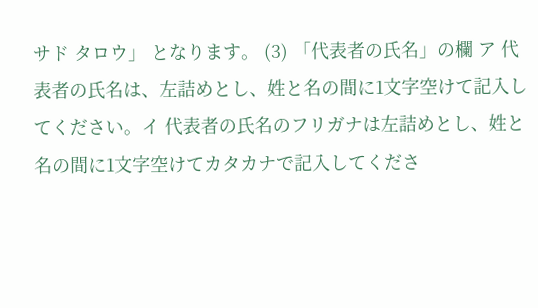サド タロウ」 となります。 (3) 「代表者の氏名」の欄 ア 代表者の氏名は、左詰めとし、姓と名の間に1文字空けて記入してください。イ 代表者の氏名のフリガナは左詰めとし、姓と名の間に1文字空けてカタカナで記入してくださ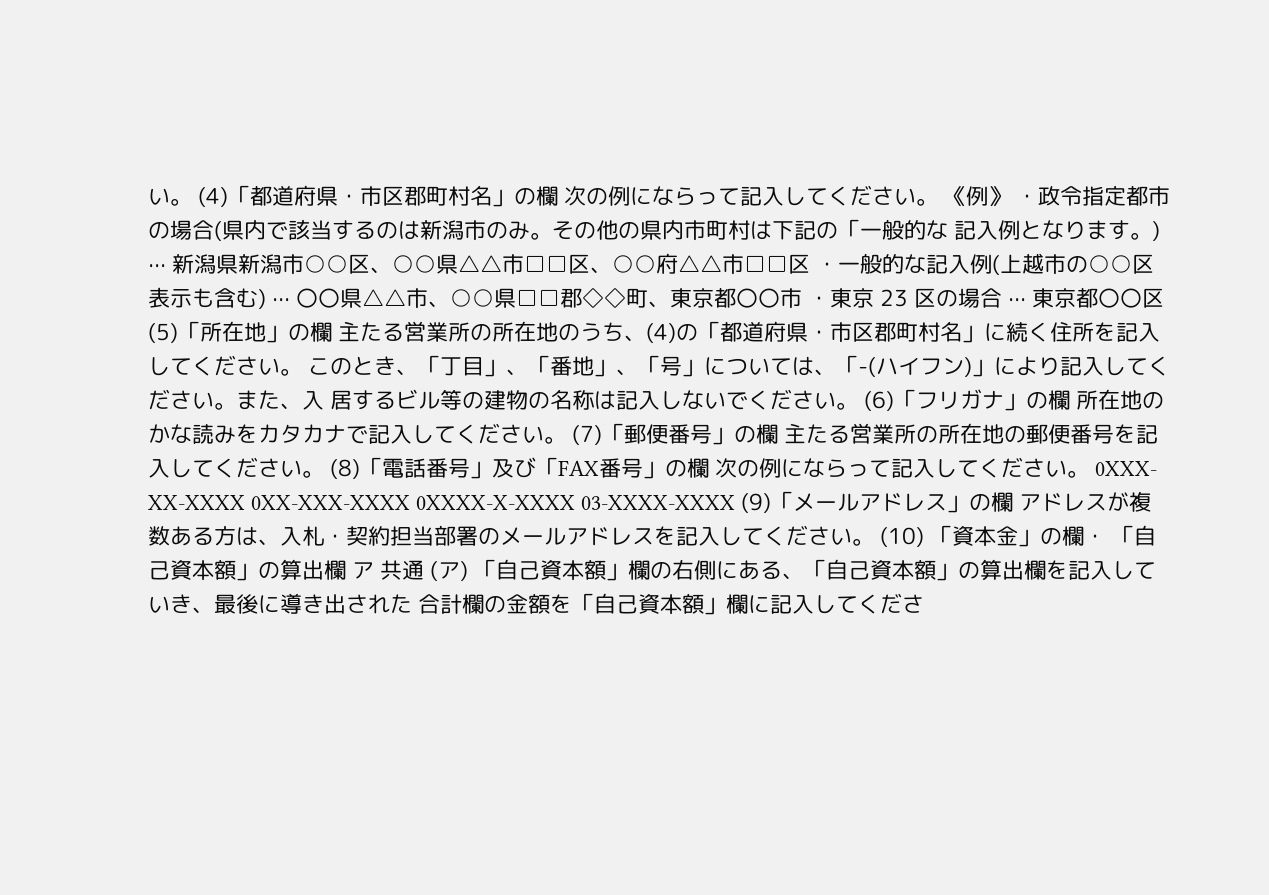い。 (4)「都道府県・市区郡町村名」の欄 次の例にならって記入してください。 《例》 ・政令指定都市の場合(県内で該当するのは新潟市のみ。その他の県内市町村は下記の「一般的な 記入例となります。) ··· 新潟県新潟市○○区、○○県△△市□□区、○○府△△市□□区 ・一般的な記入例(上越市の○○区表示も含む) ··· 〇〇県△△市、○○県□□郡◇◇町、東京都〇〇市 ・東京 23 区の場合 ··· 東京都〇〇区 (5)「所在地」の欄 主たる営業所の所在地のうち、(4)の「都道府県・市区郡町村名」に続く住所を記入してください。 このとき、「丁目」、「番地」、「号」については、「-(ハイフン)」により記入してください。また、入 居するビル等の建物の名称は記入しないでください。 (6)「フリガナ」の欄 所在地のかな読みをカタカナで記入してください。 (7)「郵便番号」の欄 主たる営業所の所在地の郵便番号を記入してください。 (8)「電話番号」及び「FAX番号」の欄 次の例にならって記入してください。 0XXX-XX-XXXX 0XX-XXX-XXXX 0XXXX-X-XXXX 03-XXXX-XXXX (9)「メールアドレス」の欄 アドレスが複数ある方は、入札・契約担当部署のメールアドレスを記入してください。 (10) 「資本金」の欄・ 「自己資本額」の算出欄 ア 共通 (ア) 「自己資本額」欄の右側にある、「自己資本額」の算出欄を記入していき、最後に導き出された 合計欄の金額を「自己資本額」欄に記入してくださ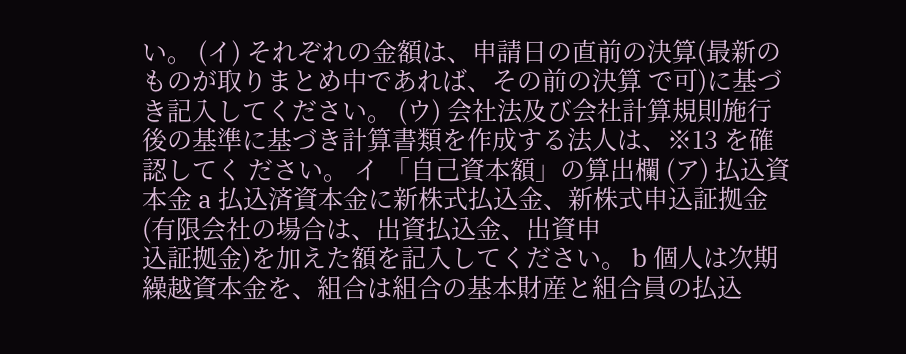い。 (イ) それぞれの金額は、申請日の直前の決算(最新のものが取りまとめ中であれば、その前の決算 で可)に基づき記入してください。 (ウ) 会社法及び会社計算規則施行後の基準に基づき計算書類を作成する法人は、※13 を確認してく ださい。 イ 「自己資本額」の算出欄 (ア) 払込資本金 a 払込済資本金に新株式払込金、新株式申込証拠金(有限会社の場合は、出資払込金、出資申
込証拠金)を加えた額を記入してください。 b 個人は次期繰越資本金を、組合は組合の基本財産と組合員の払込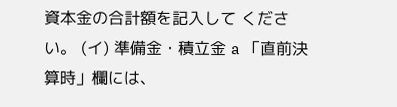資本金の合計額を記入して ください。 (イ) 準備金・積立金 a 「直前決算時」欄には、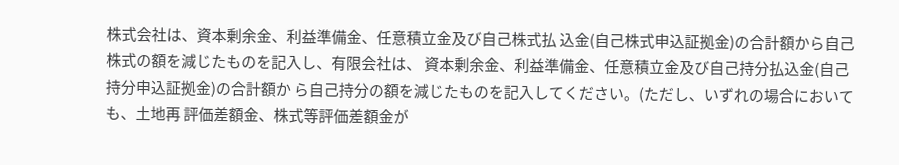株式会社は、資本剰余金、利益準備金、任意積立金及び自己株式払 込金(自己株式申込証拠金)の合計額から自己株式の額を減じたものを記入し、有限会社は、 資本剰余金、利益準備金、任意積立金及び自己持分払込金(自己持分申込証拠金)の合計額か ら自己持分の額を減じたものを記入してください。(ただし、いずれの場合においても、土地再 評価差額金、株式等評価差額金が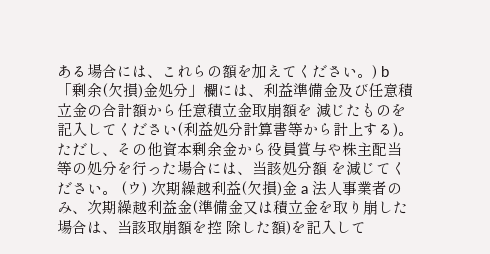ある場合には、これらの額を加えてください。) b 「剰余(欠損)金処分」欄には、利益準備金及び任意積立金の合計額から任意積立金取崩額を 減じたものを記入してください(利益処分計算書等から計上する)。 ただし、その他資本剰余金から役員賞与や株主配当等の処分を行った場合には、当該処分額 を減じてください。 (ウ) 次期繰越利益(欠損)金 a 法人事業者のみ、次期繰越利益金(準備金又は積立金を取り崩した場合は、当該取崩額を控 除した額)を記入して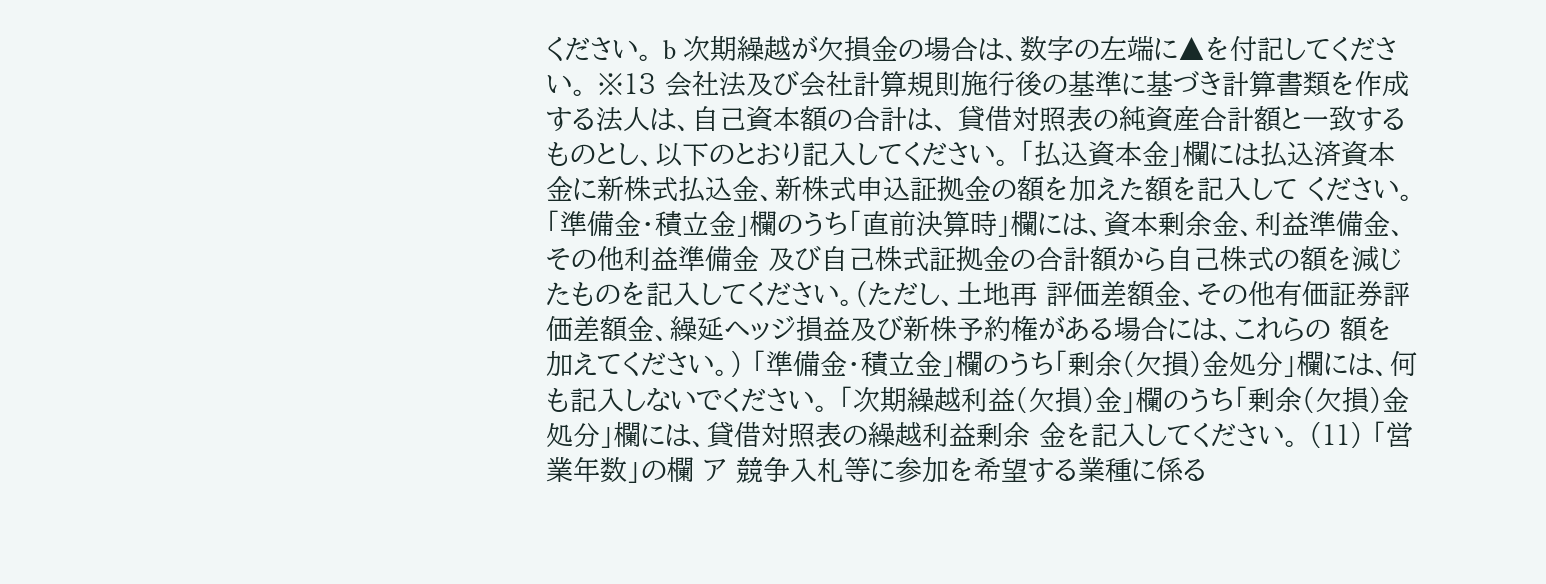ください。 b 次期繰越が欠損金の場合は、数字の左端に▲を付記してください。 ※13 会社法及び会社計算規則施行後の基準に基づき計算書類を作成する法人は、自己資本額の合計は、 貸借対照表の純資産合計額と一致するものとし、以下のとおり記入してください。 「払込資本金」欄には払込済資本金に新株式払込金、新株式申込証拠金の額を加えた額を記入して ください。 「準備金・積立金」欄のうち「直前決算時」欄には、資本剰余金、利益準備金、その他利益準備金 及び自己株式証拠金の合計額から自己株式の額を減じたものを記入してください。(ただし、土地再 評価差額金、その他有価証券評価差額金、繰延ヘッジ損益及び新株予約権がある場合には、これらの 額を加えてください。) 「準備金・積立金」欄のうち「剰余(欠損)金処分」欄には、何も記入しないでください。 「次期繰越利益(欠損)金」欄のうち「剰余(欠損)金処分」欄には、貸借対照表の繰越利益剰余 金を記入してください。 (11) 「営業年数」の欄 ア 競争入札等に参加を希望する業種に係る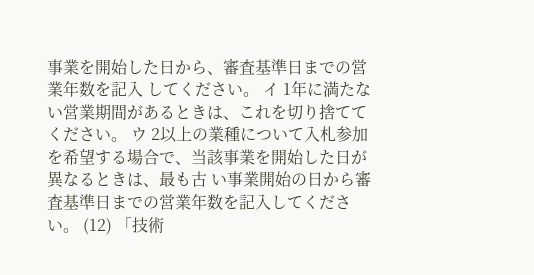事業を開始した日から、審査基準日までの営業年数を記入 してください。 イ 1年に満たない営業期間があるときは、これを切り捨ててください。 ウ 2以上の業種について入札参加を希望する場合で、当該事業を開始した日が異なるときは、最も古 い事業開始の日から審査基準日までの営業年数を記入してください。 (12) 「技術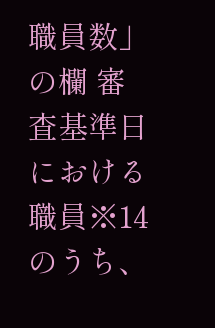職員数」の欄 審査基準日における職員※14のうち、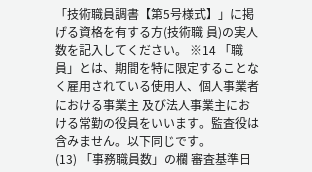「技術職員調書【第5号様式】」に掲げる資格を有する方(技術職 員)の実人数を記入してください。 ※14 「職員」とは、期間を特に限定することなく雇用されている使用人、個人事業者における事業主 及び法人事業主における常勤の役員をいいます。監査役は含みません。以下同じです。
(13) 「事務職員数」の欄 審査基準日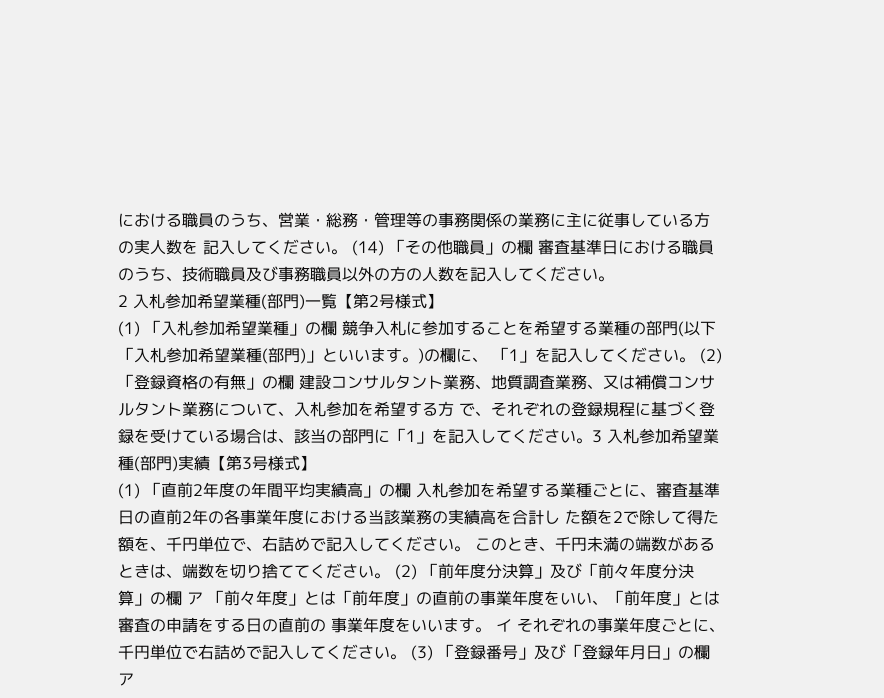における職員のうち、営業・総務・管理等の事務関係の業務に主に従事している方の実人数を 記入してください。 (14) 「その他職員」の欄 審査基準日における職員のうち、技術職員及び事務職員以外の方の人数を記入してください。
2 入札参加希望業種(部門)一覧【第2号様式】
(1) 「入札参加希望業種」の欄 競争入札に参加することを希望する業種の部門(以下「入札参加希望業種(部門)」といいます。)の欄に、 「1」を記入してください。 (2) 「登録資格の有無」の欄 建設コンサルタント業務、地質調査業務、又は補償コンサルタント業務について、入札参加を希望する方 で、それぞれの登録規程に基づく登録を受けている場合は、該当の部門に「1」を記入してください。3 入札参加希望業種(部門)実績【第3号様式】
(1) 「直前2年度の年間平均実績高」の欄 入札参加を希望する業種ごとに、審査基準日の直前2年の各事業年度における当該業務の実績高を合計し た額を2で除して得た額を、千円単位で、右詰めで記入してください。 このとき、千円未満の端数があるときは、端数を切り捨ててください。 (2) 「前年度分決算」及び「前々年度分決算」の欄 ア 「前々年度」とは「前年度」の直前の事業年度をいい、「前年度」とは審査の申請をする日の直前の 事業年度をいいます。 イ それぞれの事業年度ごとに、千円単位で右詰めで記入してください。 (3) 「登録番号」及び「登録年月日」の欄 ア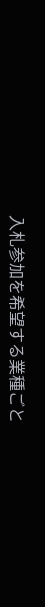入札参加を希望する業種ごと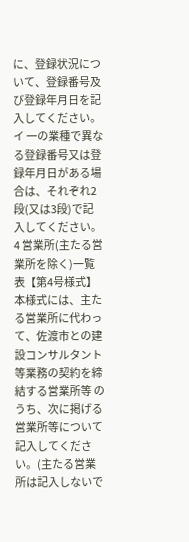に、登録状況について、登録番号及び登録年月日を記入してください。 イ 一の業種で異なる登録番号又は登録年月日がある場合は、それぞれ2段(又は3段)で記入してください。4 営業所(主たる営業所を除く)一覧表【第4号様式】
本様式には、主たる営業所に代わって、佐渡市との建設コンサルタント等業務の契約を締結する営業所等 のうち、次に掲げる営業所等について記入してください。(主たる営業所は記入しないで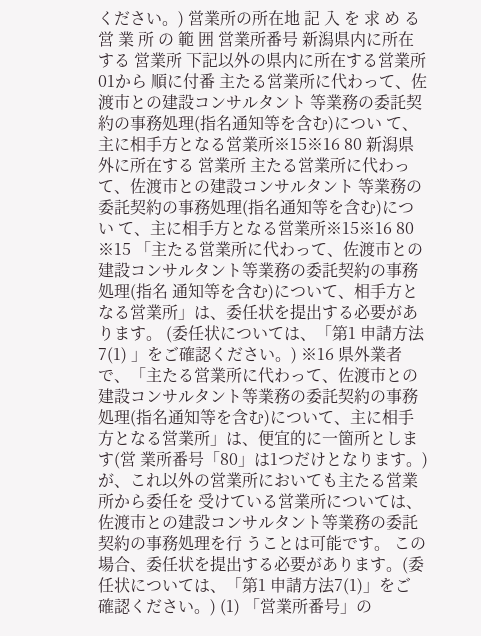ください。) 営業所の所在地 記 入 を 求 め る 営 業 所 の 範 囲 営業所番号 新潟県内に所在する 営業所 下記以外の県内に所在する営業所 01から 順に付番 主たる営業所に代わって、佐渡市との建設コンサルタント 等業務の委託契約の事務処理(指名通知等を含む)につい て、主に相手方となる営業所※15※16 80 新潟県外に所在する 営業所 主たる営業所に代わって、佐渡市との建設コンサルタント 等業務の委託契約の事務処理(指名通知等を含む)につい て、主に相手方となる営業所※15※16 80 ※15 「主たる営業所に代わって、佐渡市との建設コンサルタント等業務の委託契約の事務処理(指名 通知等を含む)について、相手方となる営業所」は、委任状を提出する必要があります。 (委任状については、「第1 申請方法7(1) 」をご確認ください。) ※16 県外業者で、「主たる営業所に代わって、佐渡市との建設コンサルタント等業務の委託契約の事務 処理(指名通知等を含む)について、主に相手方となる営業所」は、便宜的に一箇所とします(営 業所番号「80」は1つだけとなります。)が、これ以外の営業所においても主たる営業所から委任を 受けている営業所については、佐渡市との建設コンサルタント等業務の委託契約の事務処理を行 うことは可能です。 この場合、委任状を提出する必要があります。(委任状については、「第1 申請方法7(1)」をご 確認ください。) (1) 「営業所番号」の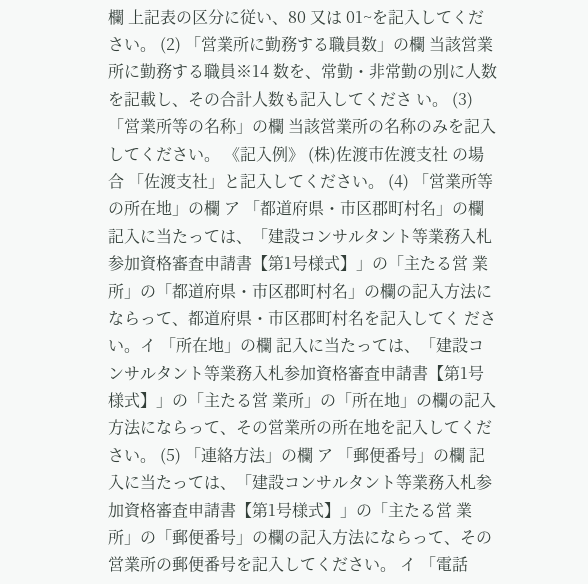欄 上記表の区分に従い、80 又は 01~を記入してください。 (2) 「営業所に勤務する職員数」の欄 当該営業所に勤務する職員※14 数を、常勤・非常勤の別に人数を記載し、その合計人数も記入してくださ い。 (3) 「営業所等の名称」の欄 当該営業所の名称のみを記入してください。 《記入例》 (株)佐渡市佐渡支社 の場合 「佐渡支社」と記入してください。 (4) 「営業所等の所在地」の欄 ア 「都道府県・市区郡町村名」の欄 記入に当たっては、「建設コンサルタント等業務入札参加資格審査申請書【第1号様式】」の「主たる営 業所」の「都道府県・市区郡町村名」の欄の記入方法にならって、都道府県・市区郡町村名を記入してく ださい。イ 「所在地」の欄 記入に当たっては、「建設コンサルタント等業務入札参加資格審査申請書【第1号様式】」の「主たる営 業所」の「所在地」の欄の記入方法にならって、その営業所の所在地を記入してください。 (5) 「連絡方法」の欄 ア 「郵便番号」の欄 記入に当たっては、「建設コンサルタント等業務入札参加資格審査申請書【第1号様式】」の「主たる営 業所」の「郵便番号」の欄の記入方法にならって、その営業所の郵便番号を記入してください。 イ 「電話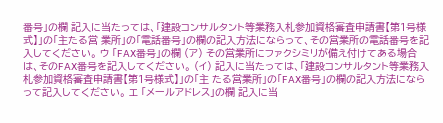番号」の欄 記入に当たっては、「建設コンサルタント等業務入札参加資格審査申請書【第1号様式】」の「主たる営 業所」の「電話番号」の欄の記入方法にならって、その営業所の電話番号を記入してください。 ウ 「FAX番号」の欄 (ア) その営業所にファクシミリが備え付けてある場合は、そのFAX番号を記入してください。 (イ) 記入に当たっては、「建設コンサルタント等業務入札参加資格審査申請書【第1号様式】」の「主 たる営業所」の「FAX番号」の欄の記入方法にならって記入してください。 エ 「メールアドレス」の欄 記入に当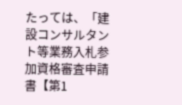たっては、「建設コンサルタント等業務入札参加資格審査申請書【第1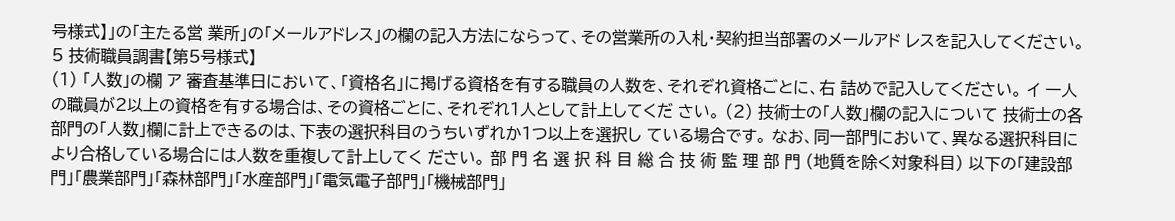号様式】」の「主たる営 業所」の「メールアドレス」の欄の記入方法にならって、その営業所の入札・契約担当部署のメールアド レスを記入してください。
5 技術職員調書【第5号様式】
(1) 「人数」の欄 ア 審査基準日において、「資格名」に掲げる資格を有する職員の人数を、それぞれ資格ごとに、右 詰めで記入してください。 イ 一人の職員が2以上の資格を有する場合は、その資格ごとに、それぞれ1人として計上してくだ さい。 (2) 技術士の「人数」欄の記入について 技術士の各部門の「人数」欄に計上できるのは、下表の選択科目のうちいずれか1つ以上を選択し ている場合です。 なお、同一部門において、異なる選択科目により合格している場合には人数を重複して計上してく ださい。 部 門 名 選 択 科 目 総 合 技 術 監 理 部 門 (地質を除く対象科目) 以下の「建設部門」「農業部門」「森林部門」「水産部門」「電気電子部門」「機械部門」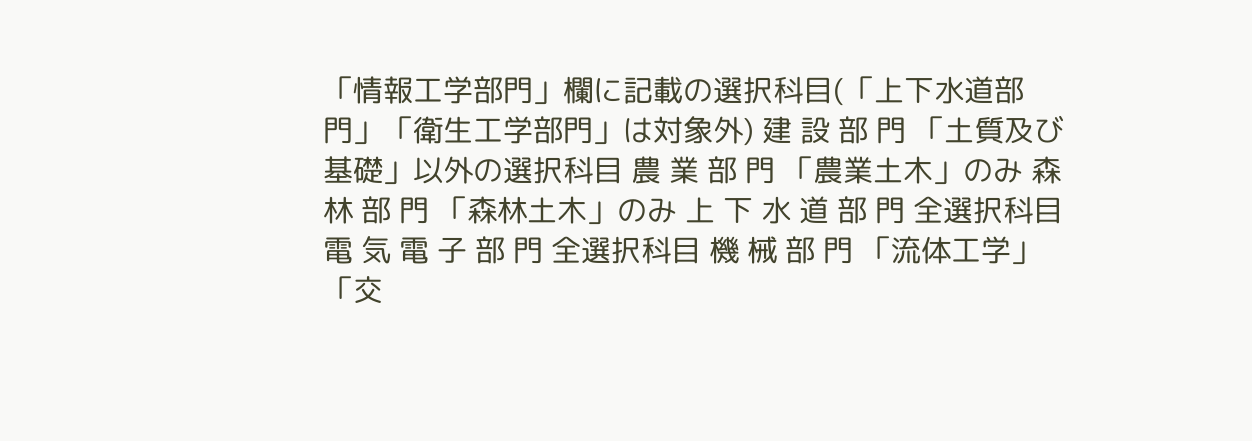「情報工学部門」欄に記載の選択科目(「上下水道部門」「衛生工学部門」は対象外) 建 設 部 門 「土質及び基礎」以外の選択科目 農 業 部 門 「農業土木」のみ 森 林 部 門 「森林土木」のみ 上 下 水 道 部 門 全選択科目 電 気 電 子 部 門 全選択科目 機 械 部 門 「流体工学」「交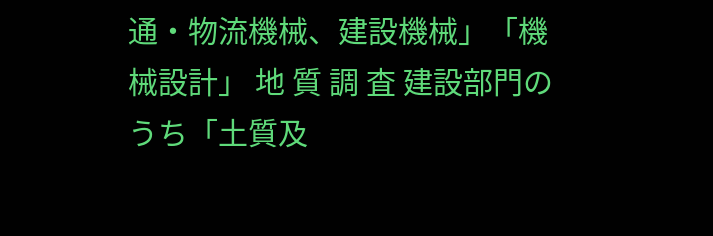通・物流機械、建設機械」「機械設計」 地 質 調 査 建設部門のうち「土質及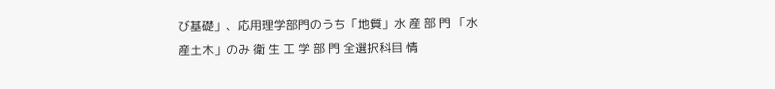び基礎」、応用理学部門のうち「地質」水 産 部 門 「水産土木」のみ 衛 生 工 学 部 門 全選択科目 情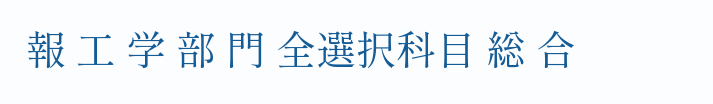報 工 学 部 門 全選択科目 総 合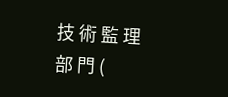技 術 監 理 部 門 (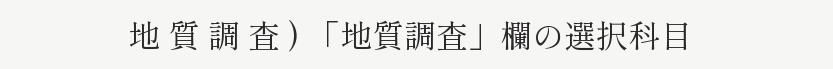地 質 調 査 ) 「地質調査」欄の選択科目